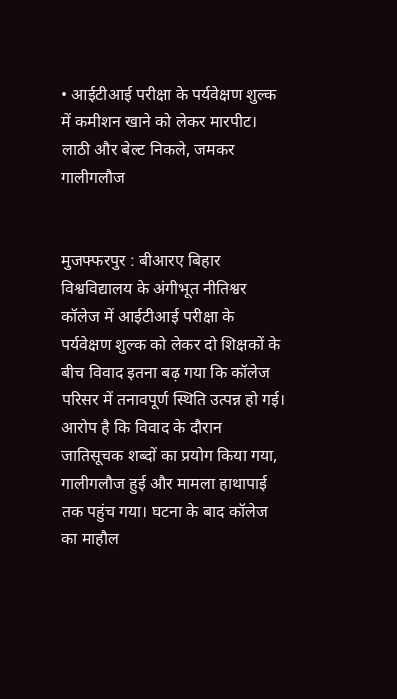• आईटीआई परीक्षा के पर्यवेक्षण शुल्क में कमीशन खाने को लेकर मारपीट। लाठी और बेल्ट निकले, जमकर गालीगलौज


मुजफ्फरपुर : बीआरए बिहार विश्वविद्यालय के अंगीभूत नीतिश्वर कॉलेज में आईटीआई परीक्षा के पर्यवेक्षण शुल्क को लेकर दो शिक्षकों के बीच विवाद इतना बढ़ गया कि कॉलेज परिसर में तनावपूर्ण स्थिति उत्पन्न हो गई। आरोप है कि विवाद के दौरान जातिसूचक शब्दों का प्रयोग किया गया, गालीगलौज हुई और मामला हाथापाई तक पहुंच गया। घटना के बाद कॉलेज का माहौल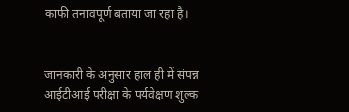काफी तनावपूर्ण बताया जा रहा है।


जानकारी के अनुसार हाल ही में संपन्न आईटीआई परीक्षा के पर्यवेक्षण शुल्क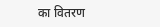का वितरण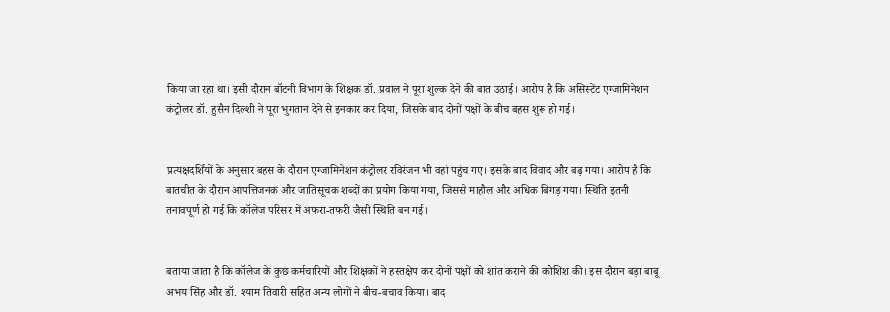किया जा रहा था। इसी दौरान बॉटनी विभाग के शिक्षक डॉ. प्रवाल ने पूरा शुल्क देने की बात उठाई। आरोप है कि असिस्टेंट एग्जामिनेशन कंट्रोलर डॉ. हुसैन दिल्शी ने पूरा भुगतान देने से इनकार कर दिया, जिसके बाद दोनों पक्षों के बीच बहस शुरू हो गई।


प्रत्यक्षदर्शियों के अनुसार बहस के दौरान एग्जामिनेशन कंट्रोलर रविरंजन भी वहां पहुंच गए। इसके बाद विवाद और बढ़ गया। आरोप है कि बातचीत के दौरान आपत्तिजनक और जातिसूचक शब्दों का प्रयोग किया गया, जिससे माहौल और अधिक बिगड़ गया। स्थिति इतनी तनावपूर्ण हो गई कि कॉलेज परिसर में अफरा-तफरी जैसी स्थिति बन गई।


बताया जाता है कि कॉलेज के कुछ कर्मचारियों और शिक्षकों ने हस्तक्षेप कर दोनों पक्षों को शांत कराने की कोशिश की। इस दौरान बड़ा बाबू अभय सिंह और डॉ. श्याम तिवारी सहित अन्य लोगों ने बीच-बचाव किया। बाद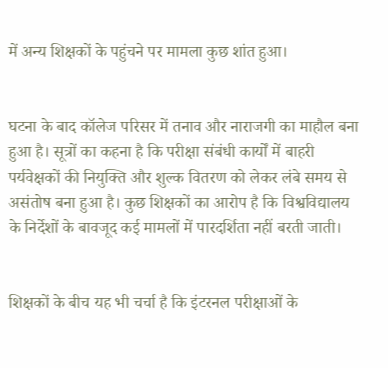में अन्य शिक्षकों के पहुंचने पर मामला कुछ शांत हुआ।


घटना के बाद कॉलेज परिसर में तनाव और नाराजगी का माहौल बना हुआ है। सूत्रों का कहना है कि परीक्षा संबंधी कार्यों में बाहरी पर्यवेक्षकों की नियुक्ति और शुल्क वितरण को लेकर लंबे समय से असंतोष बना हुआ है। कुछ शिक्षकों का आरोप है कि विश्वविद्यालय के निर्देशों के बावजूद कई मामलों में पारदर्शिता नहीं बरती जाती।


शिक्षकों के बीच यह भी चर्चा है कि इंटरनल परीक्षाओं के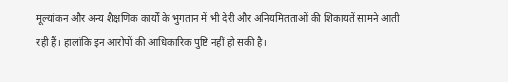मूल्यांकन और अन्य शैक्षणिक कार्यों के भुगतान में भी देरी और अनियमितताओं की शिकायतें सामने आती रही हैं। हालांकि इन आरोपों की आधिकारिक पुष्टि नहीं हो सकी है।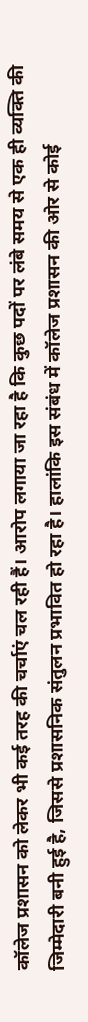कॉलेज प्रशासन को लेकर भी कई तरह की चर्चाएं चल रही हैं। आरोप लगाया जा रहा है कि कुछ पदों पर लंबे समय से एक ही व्यक्ति की जिम्मेदारी बनी हुई है, जिससे प्रशासनिक संतुलन प्रभावित हो रहा है। हालांकि इस संबंध में कॉलेज प्रशासन की ओर से कोई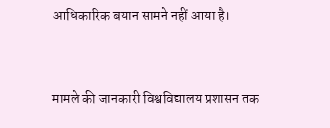आधिकारिक बयान सामने नहीं आया है।


मामले की जानकारी विश्वविद्यालय प्रशासन तक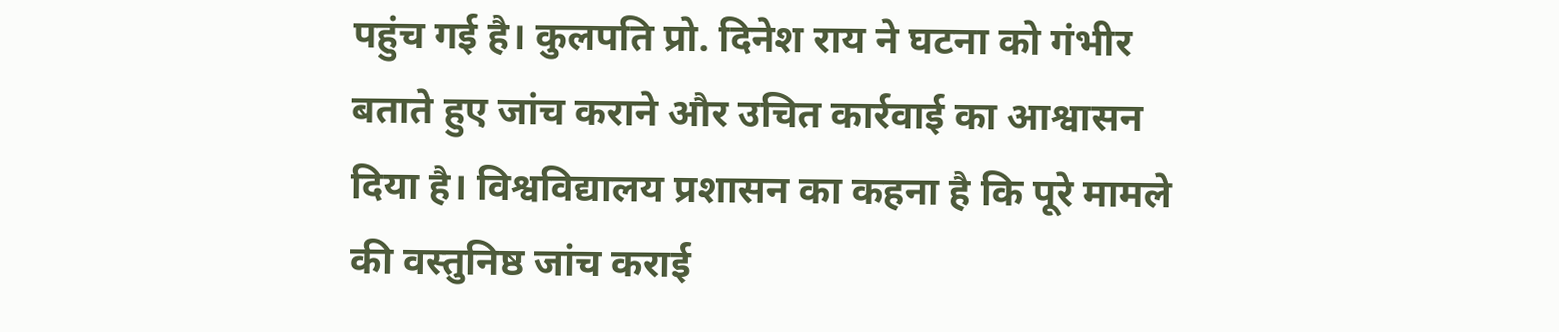पहुंच गई है। कुलपति प्रो. दिनेश राय ने घटना को गंभीर बताते हुए जांच कराने और उचित कार्रवाई का आश्वासन दिया है। विश्वविद्यालय प्रशासन का कहना है कि पूरे मामले की वस्तुनिष्ठ जांच कराई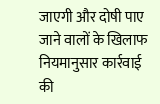जाएगी और दोषी पाए जाने वालों के खिलाफ नियमानुसार कार्रवाई की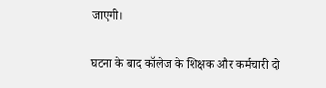जाएगी।


घटना के बाद कॉलेज के शिक्षक और कर्मचारी दो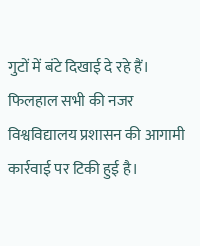गुटों में बंटे दिखाई दे रहे हैं। फिलहाल सभी की नजर विश्वविद्यालय प्रशासन की आगामी कार्रवाई पर टिकी हुई है।